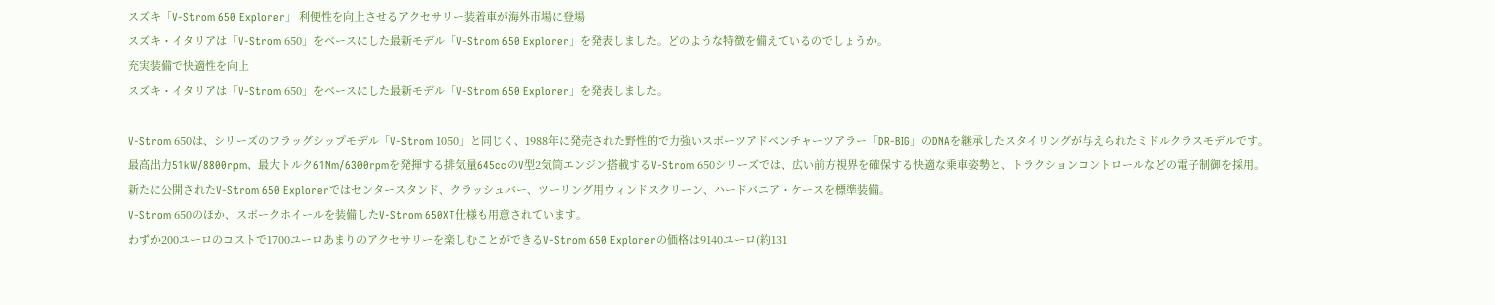スズキ「V-Strom 650 Explorer」 利便性を向上させるアクセサリー装着車が海外市場に登場
スズキ・イタリアは「V-Strom 650」をベースにした最新モデル「V-Strom 650 Explorer」を発表しました。どのような特徴を備えているのでしょうか。
充実装備で快適性を向上
スズキ・イタリアは「V-Strom 650」をベースにした最新モデル「V-Strom 650 Explorer」を発表しました。

V-Strom 650は、シリーズのフラッグシップモデル「V-Strom 1050」と同じく、1988年に発売された野性的で力強いスポーツアドベンチャーツアラー「DR-BIG」のDNAを継承したスタイリングが与えられたミドルクラスモデルです。
最高出力51kW/8800rpm、最大トルク61Nm/6300rpmを発揮する排気量645ccのV型2気筒エンジン搭載するV-Strom 650シリーズでは、広い前方視界を確保する快適な乗車姿勢と、トラクションコントロールなどの電子制御を採用。
新たに公開されたV-Strom 650 Explorerではセンタースタンド、クラッシュバー、ツーリング用ウィンドスクリーン、ハードパニア・ケースを標準装備。
V-Strom 650のほか、スポークホイールを装備したV-Strom 650XT仕様も用意されています。
わずか200ユーロのコストで1700ユーロあまりのアクセサリーを楽しむことができるV-Strom 650 Explorerの価格は9140ユーロ(約131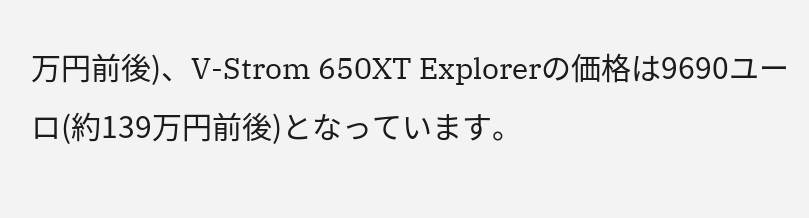万円前後)、V-Strom 650XT Explorerの価格は9690ユーロ(約139万円前後)となっています。